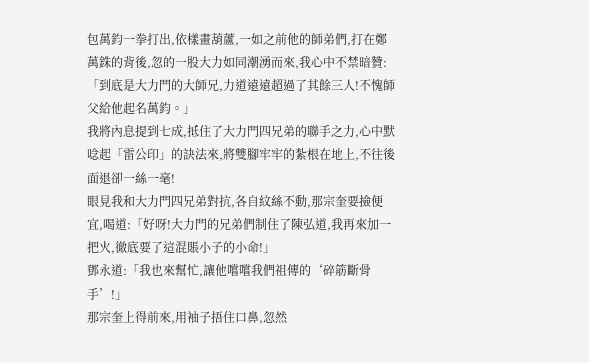包萬鈞一拳打出,依樣畫葫蘆,一如之前他的師弟們,打在鄭萬銖的背後,忽的一股大力如同潮湧而來,我心中不禁暗贊:「到底是大力門的大師兄,力道遠遠超過了其餘三人!不愧師父給他起名萬鈞。」
我將內息提到七成,抵住了大力門四兄弟的聯手之力,心中默唸起「雷公印」的訣法來,將雙腳牢牢的紮根在地上,不往後面退卻一絲一毫!
眼見我和大力門四兄弟對抗,各自紋絲不動,那宗奎要撿便宜,喝道:「好呀!大力門的兄弟們制住了陳弘道,我再來加一把火,徹底要了這混賬小子的小命!」
鄧永道:「我也來幫忙,讓他嚐嚐我們祖傳的‘碎筋斷骨手’!」
那宗奎上得前來,用袖子捂住口鼻,忽然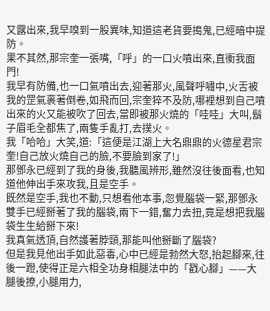又露出來,我早嗅到一股異味,知道這老貨要搗鬼,已經暗中提防。
果不其然,那宗奎一張嘴,「呼」的一口火噴出來,直衝我面門!
我早有防備,也一口氣噴出去,迎著那火,風聲呼嘯中,火舌被我的罡氣裹著倒卷,如飛而回,宗奎猝不及防,哪裡想到自己噴出來的火又能被吹了回去,當即被那火燒的「哇哇」大叫,鬍子眉毛全都焦了,兩隻手亂打,去撲火。
我「哈哈」大笑,道:「這便是江湖上大名鼎鼎的火德星君宗奎!自己放火燒自己的臉,不要臉到家了!」
那鄧永已經到了我的身後,我聽風辨形,雖然沒往後面看,也知道他伸出手來攻我,且是空手。
既然是空手,我也不動,只想看他本事,忽覺腦袋一緊,那鄧永雙手已經掰著了我的腦袋,兩下一錯,奮力去扭,竟是想把我腦袋生生給掰下來!
我真氣透頂,自然護著脖頸,那能叫他掰斷了腦袋?
但是我見他出手如此惡毒,心中已經是勃然大怒,抬起腳來,往後一蹬,使得正是六相全功身相腿法中的「戳心腳」——大腿後撩,小腿用力,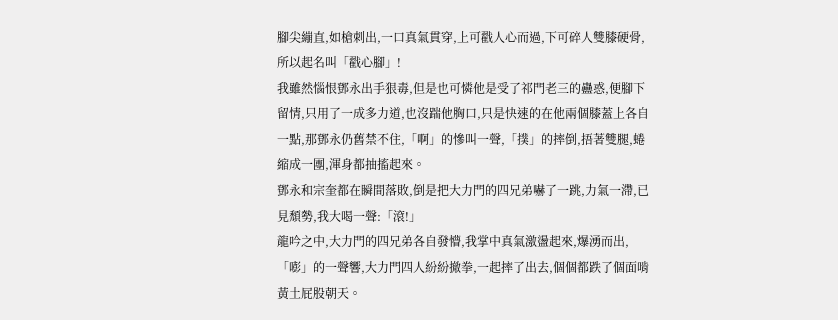腳尖繃直,如槍刺出,一口真氣貫穿,上可戳人心而過,下可碎人雙膝硬骨,所以起名叫「戳心腳」!
我雖然惱恨鄧永出手狠毒,但是也可憐他是受了祁門老三的蠱惑,便腳下留情,只用了一成多力道,也沒踹他胸口,只是快速的在他兩個膝蓋上各自一點,那鄧永仍舊禁不住,「啊」的慘叫一聲,「撲」的摔倒,捂著雙腿,蜷縮成一團,渾身都抽搐起來。
鄧永和宗奎都在瞬間落敗,倒是把大力門的四兄弟嚇了一跳,力氣一滯,已見頹勢,我大喝一聲:「滾!」
龍吟之中,大力門的四兄弟各自發懵,我掌中真氣激盪起來,爆湧而出,「嘭」的一聲響,大力門四人紛紛撤拳,一起摔了出去,個個都跌了個面啃黃土屁股朝天。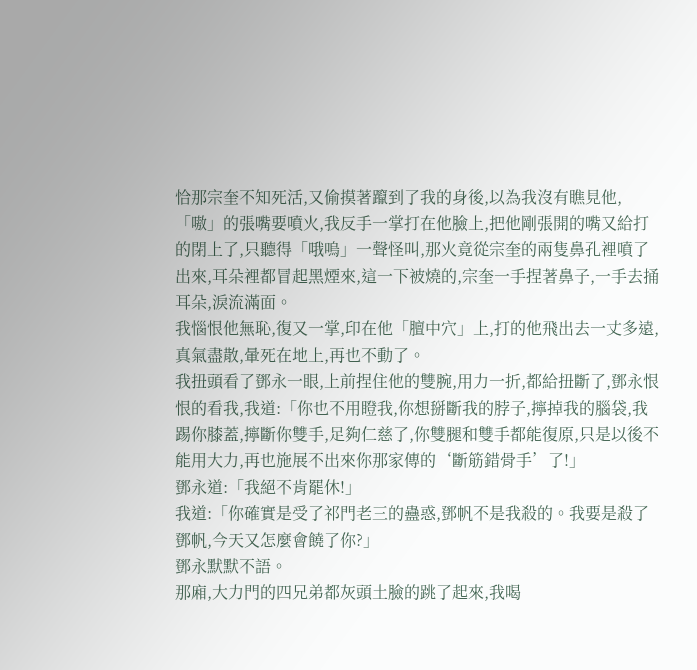恰那宗奎不知死活,又偷摸著躥到了我的身後,以為我沒有瞧見他,「嗷」的張嘴要噴火,我反手一掌打在他臉上,把他剛張開的嘴又給打的閉上了,只聽得「哦嗚」一聲怪叫,那火竟從宗奎的兩隻鼻孔裡噴了出來,耳朵裡都冒起黑煙來,這一下被燒的,宗奎一手捏著鼻子,一手去捅耳朵,淚流滿面。
我惱恨他無恥,復又一掌,印在他「膻中穴」上,打的他飛出去一丈多遠,真氣盡散,暈死在地上,再也不動了。
我扭頭看了鄧永一眼,上前捏住他的雙腕,用力一折,都給扭斷了,鄧永恨恨的看我,我道:「你也不用瞪我,你想掰斷我的脖子,擰掉我的腦袋,我踢你膝蓋,擰斷你雙手,足夠仁慈了,你雙腿和雙手都能復原,只是以後不能用大力,再也施展不出來你那家傳的‘斷筋錯骨手’了!」
鄧永道:「我絕不肯罷休!」
我道:「你確實是受了祁門老三的蠱惑,鄧帆不是我殺的。我要是殺了鄧帆,今天又怎麼會饒了你?」
鄧永默默不語。
那廂,大力門的四兄弟都灰頭土臉的跳了起來,我喝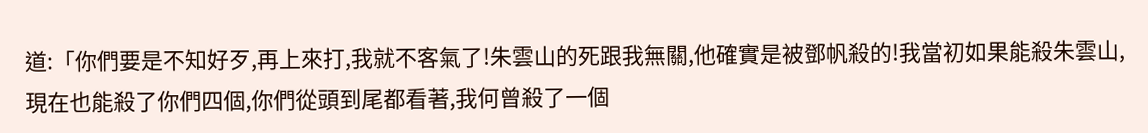道:「你們要是不知好歹,再上來打,我就不客氣了!朱雲山的死跟我無關,他確實是被鄧帆殺的!我當初如果能殺朱雲山,現在也能殺了你們四個,你們從頭到尾都看著,我何曾殺了一個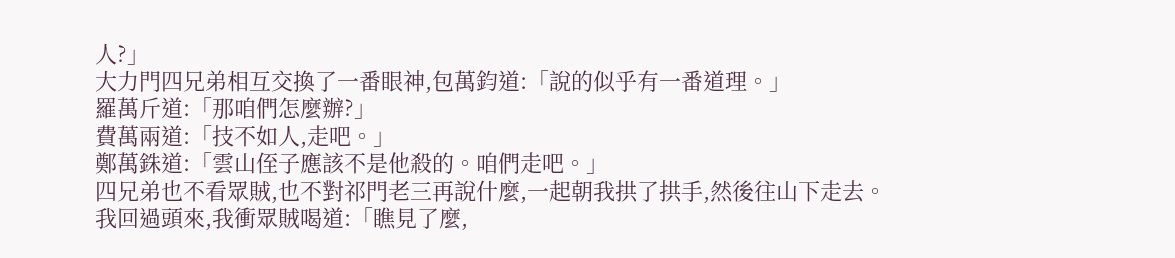人?」
大力門四兄弟相互交換了一番眼神,包萬鈞道:「說的似乎有一番道理。」
羅萬斤道:「那咱們怎麼辦?」
費萬兩道:「技不如人,走吧。」
鄭萬銖道:「雲山侄子應該不是他殺的。咱們走吧。」
四兄弟也不看眾賊,也不對祁門老三再說什麼,一起朝我拱了拱手,然後往山下走去。
我回過頭來,我衝眾賊喝道:「瞧見了麼,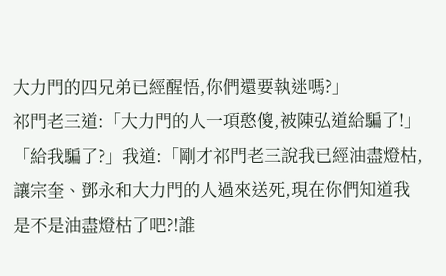大力門的四兄弟已經醒悟,你們還要執迷嗎?」
祁門老三道:「大力門的人一項憨傻,被陳弘道給騙了!」
「給我騙了?」我道:「剛才祁門老三說我已經油盡燈枯,讓宗奎、鄧永和大力門的人過來送死,現在你們知道我是不是油盡燈枯了吧?!誰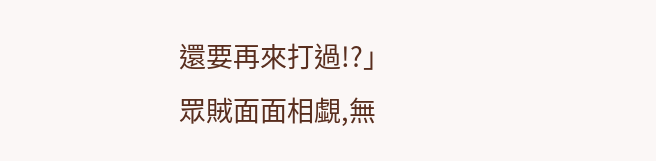還要再來打過!?」
眾賊面面相覷,無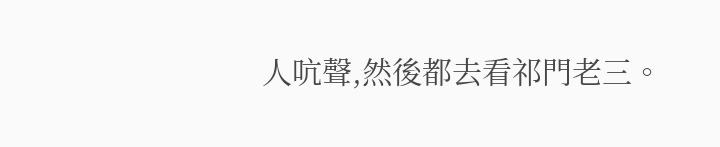人吭聲,然後都去看祁門老三。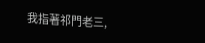我指著祁門老三,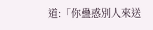道:「你蠱惑別人來送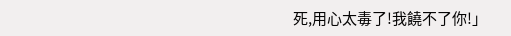死,用心太毒了!我饒不了你!」